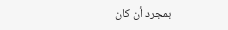بمجرد أن كان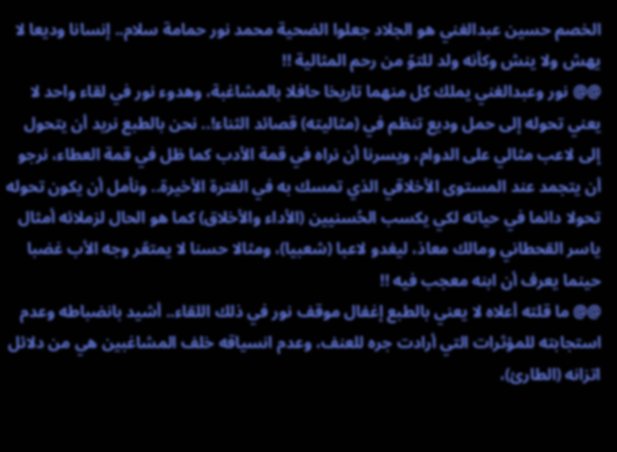الخصم حسين عبدالغني هو الجلاد جعلوا الضحية محمد نور حمامة سلام.. إنسانا وديعا لا يهش ولا ينش وكأنه ولد للتوّ من رحم المثالية !!
@@ نور وعبدالغني يملك كل منهما تاريخا حافلا بالمشاغبة، وهدوء نور في لقاء واحد لا يعني تحوله إلى حمل وديع تنظم في (مثاليته) قصائد الثناء!.. نحن بالطبع نريد أن يتحول إلى لاعب مثالي على الدوام، ويسرنا أن نراه في قمة الأدب كما ظل في قمة العطاء، نرجو أن يتجمد عند المستوى الأخلاقي الذي تمسك به في الفترة الأخيرة.. ونأمل أن يكون تحوله تحولا دائما في حياته لكي يكسب الحُسنيين (الأداء والأخلاق) كما هو الحال لزملائه أمثال ياسر القحطاني ومالك معاذ، ليغدو لاعبا (شعبيا)، ومثالا حسنا لا يمتعّر وجه الأب غضبا حينما يعرف أن ابنه معجب فيه !!
@@ ما قلته أعلاه لا يعني بالطبع إغفال موقف نور في ذلك اللقاء.. أشيد بانضباطه وعدم استجابته للمؤثرات التي أرادت جره للعنف، وعدم انسياقه خلف المشاغبين هي من دلائل اتزانه (الطارئ)،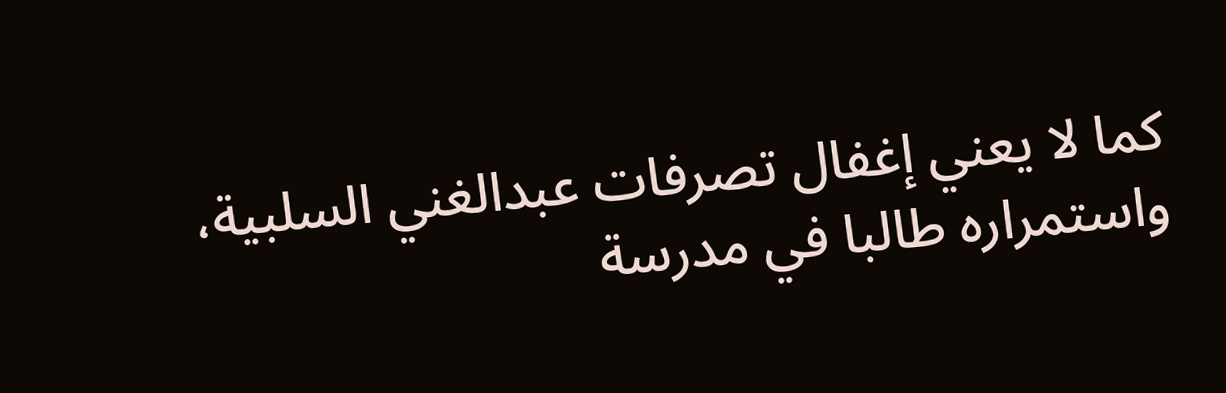كما لا يعني إغفال تصرفات عبدالغني السلبية، واستمراره طالبا في مدرسة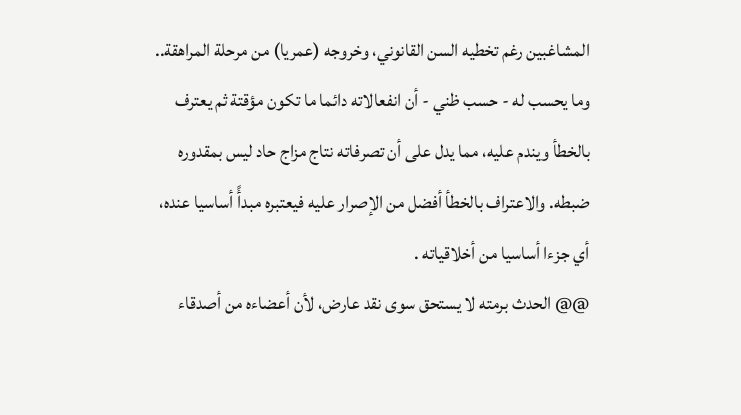المشاغبين رغم تخطيه السن القانوني، وخروجه (عمريا) من مرحلة المراهقة.. وما يحسب له - حسب ظني - أن انفعالاته دائما ما تكون مؤقتة ثم يعترف بالخطأ ويندم عليه، مما يدل على أن تصرفاته نتاج مزاج حاد ليس بمقدوره ضبطه. والاعتراف بالخطأ أفضل من الإصرار عليه فيعتبره مبدأً أساسيا عنده، أي جزءا أساسيا من أخلاقياته .
@@ الحدث برمته لا يستحق سوى نقد عارض، لأن أعضاءه من أصدقاء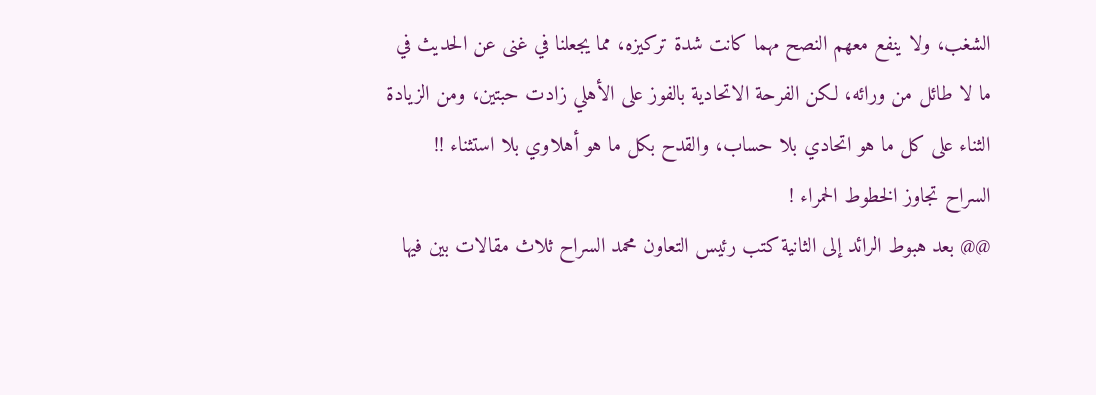الشغب، ولا ينفع معهم النصح مهما كانت شدة تركيزه، مما يجعلنا في غنى عن الحديث في ما لا طائل من ورائه، لكن الفرحة الاتحادية بالفوز على الأهلي زادت حبتين، ومن الزيادة الثناء على كل ما هو اتحادي بلا حساب، والقدح بكل ما هو أهلاوي بلا استثناء !!
السراح تجاوز الخطوط الحمراء !
@@ بعد هبوط الرائد إلى الثانية كتب رئيس التعاون محمد السراح ثلاث مقالات بين فيها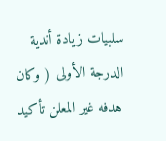سلبيات زيادة أندية الدرجة الأولى ( وكان هدفه غير المعلن تأكيد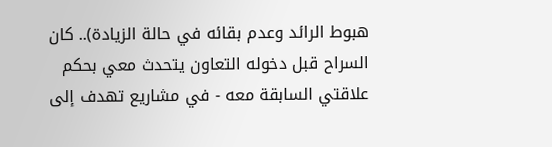هبوط الرائد وعدم بقائه في حالة الزيادة).. كان السراح قبل دخوله التعاون يتحدث معي بحكم علاقتي السابقة معه - في مشاريع تهدف إلى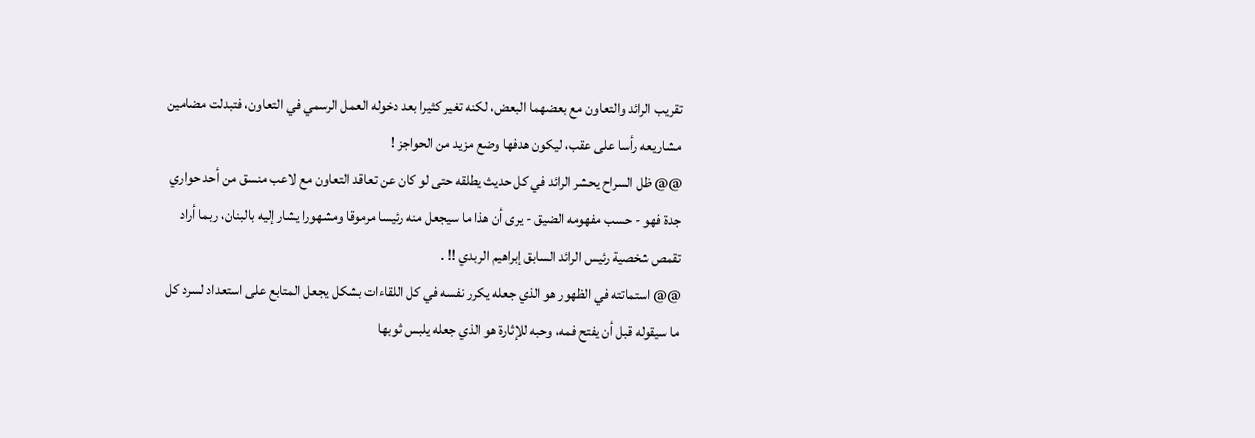تقريب الرائد والتعاون مع بعضهما البعض، لكنه تغير كثيرا بعد دخوله العمل الرسمي في التعاون، فتبدلت مضامين مشاريعه رأسا على عقب، ليكون هدفها وضع مزيد من الحواجز !
@@ ظل السراح يحشر الرائد في كل حديث يطلقه حتى لو كان عن تعاقد التعاون مع لاعب منسق من أحد حواري جدة فهو - حسب مفهومه الضيق - يرى أن هذا ما سيجعل منه رئيسا مرموقا ومشهورا يشار إليه بالبنان، ربما أراد تقمص شخصية رئيس الرائد السابق إبراهيم الربدي !! .
@@ استماتته في الظهور هو الذي جعله يكرر نفسه في كل اللقاءات بشكل يجعل المتابع على استعداد لسرد كل ما سيقوله قبل أن يفتح فمه، وحبه للإثارة هو الذي جعله يلبس ثوبها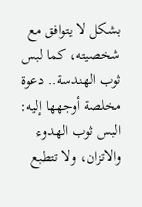بشكل لا يتوافق مع شخصيته، كما لبس ثوب الهندسة.. دعوة مخلصة أوجهها إليه: البس ثوب الهدوء والاتزان، ولا تتطبع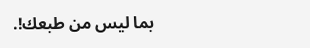بما ليس من طبعك!.